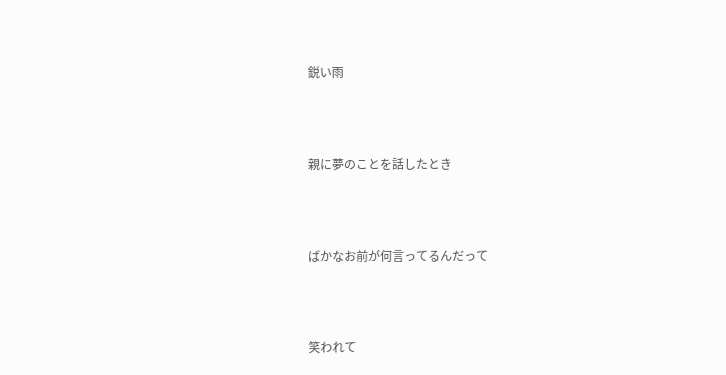鋭い雨




親に夢のことを話したとき




ばかなお前が何言ってるんだって




笑われて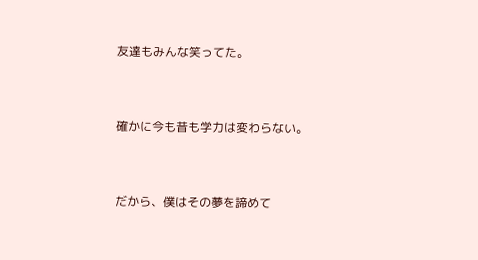友達もみんな笑ってた。



確かに今も昔も学力は変わらない。



だから、僕はその夢を諦めて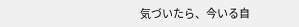気づいたら、今いる自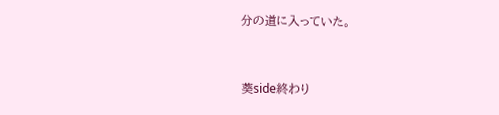分の道に入っていた。


葵side終わり